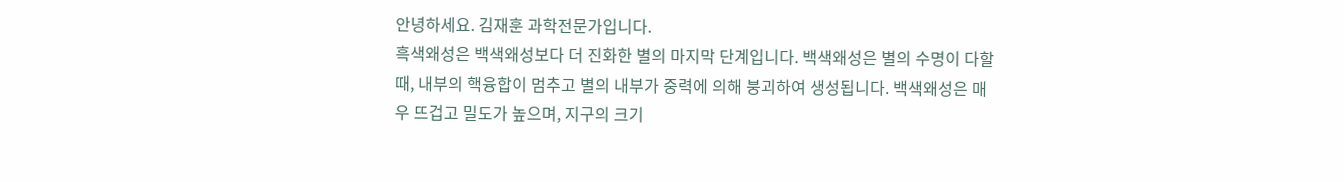안녕하세요. 김재훈 과학전문가입니다.
흑색왜성은 백색왜성보다 더 진화한 별의 마지막 단계입니다. 백색왜성은 별의 수명이 다할 때, 내부의 핵융합이 멈추고 별의 내부가 중력에 의해 붕괴하여 생성됩니다. 백색왜성은 매우 뜨겁고 밀도가 높으며, 지구의 크기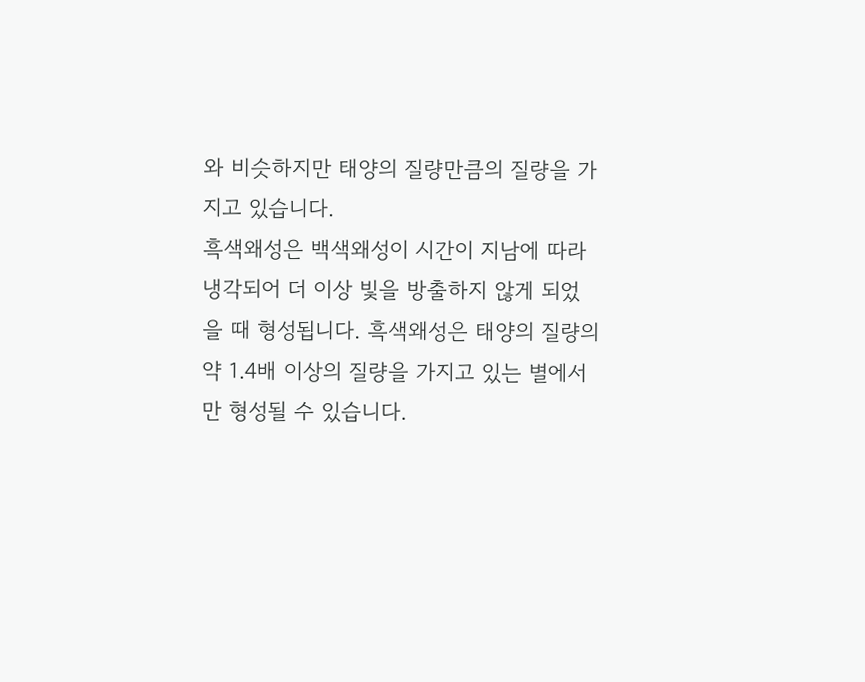와 비슷하지만 태양의 질량만큼의 질량을 가지고 있습니다.
흑색왜성은 백색왜성이 시간이 지남에 따라 냉각되어 더 이상 빛을 방출하지 않게 되었을 때 형성됩니다. 흑색왜성은 태양의 질량의 약 1.4배 이상의 질량을 가지고 있는 별에서만 형성될 수 있습니다.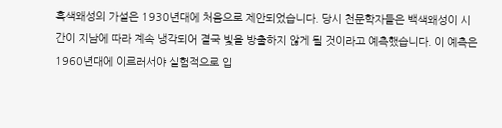흑색왜성의 가설은 1930년대에 처음으로 제안되었습니다. 당시 천문학자들은 백색왜성이 시간이 지남에 따라 계속 냉각되어 결국 빛을 방출하지 않게 될 것이라고 예측했습니다. 이 예측은 1960년대에 이르러서야 실험적으로 입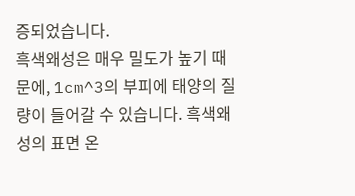증되었습니다.
흑색왜성은 매우 밀도가 높기 때문에, 1cm^3의 부피에 태양의 질량이 들어갈 수 있습니다. 흑색왜성의 표면 온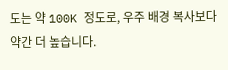도는 약 100K 정도로, 우주 배경 복사보다 약간 더 높습니다.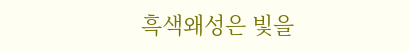흑색왜성은 빛을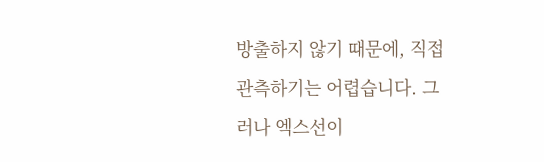방출하지 않기 때문에, 직접 관측하기는 어렵습니다. 그러나 엑스선이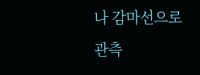나 감마선으로 관측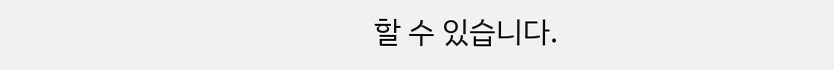할 수 있습니다.